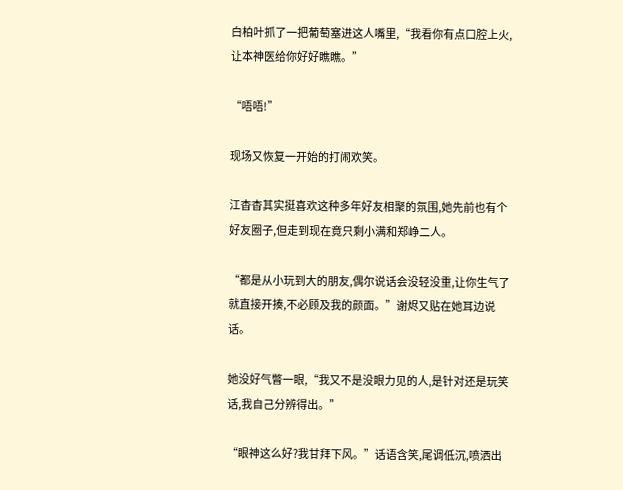白柏叶抓了一把葡萄塞进这人嘴里,“我看你有点口腔上火,让本神医给你好好瞧瞧。”

“唔唔!”

现场又恢复一开始的打闹欢笑。

江杳杳其实挺喜欢这种多年好友相聚的氛围,她先前也有个好友圈子,但走到现在竟只剩小满和郑峥二人。

“都是从小玩到大的朋友,偶尔说话会没轻没重,让你生气了就直接开揍,不必顾及我的颜面。”谢烬又贴在她耳边说话。

她没好气瞥一眼,“我又不是没眼力见的人,是针对还是玩笑话,我自己分辨得出。”

“眼神这么好?我甘拜下风。”话语含笑,尾调低沉,喷洒出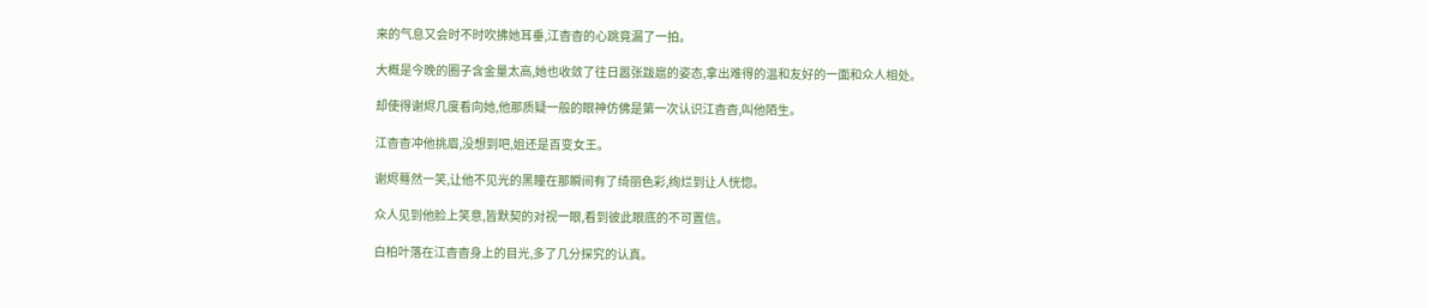来的气息又会时不时吹拂她耳垂,江杳杳的心跳竟漏了一拍。

大概是今晚的圈子含金量太高,她也收敛了往日嚣张跋扈的姿态,拿出难得的温和友好的一面和众人相处。

却使得谢烬几度看向她,他那质疑一般的眼神仿佛是第一次认识江杳杳,叫他陌生。

江杳杳冲他挑眉,没想到吧,姐还是百变女王。

谢烬蓦然一笑,让他不见光的黑瞳在那瞬间有了绮丽色彩,绚烂到让人恍惚。

众人见到他脸上笑意,皆默契的对视一眼,看到彼此眼底的不可置信。

白柏叶落在江杳杳身上的目光,多了几分探究的认真。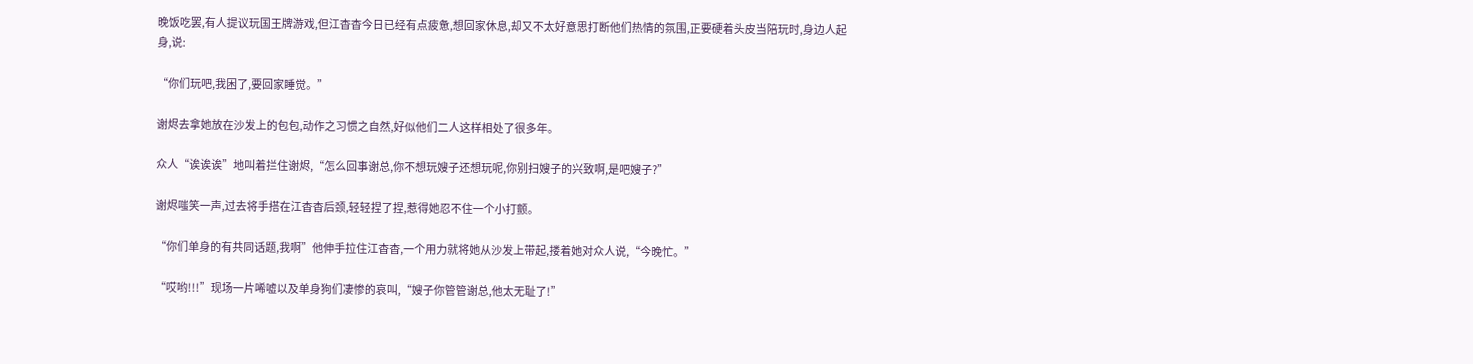晚饭吃罢,有人提议玩国王牌游戏,但江杳杳今日已经有点疲惫,想回家休息,却又不太好意思打断他们热情的氛围,正要硬着头皮当陪玩时,身边人起身,说:

“你们玩吧,我困了,要回家睡觉。”

谢烬去拿她放在沙发上的包包,动作之习惯之自然,好似他们二人这样相处了很多年。

众人“诶诶诶”地叫着拦住谢烬,“怎么回事谢总,你不想玩嫂子还想玩呢,你别扫嫂子的兴致啊,是吧嫂子?”

谢烬嗤笑一声,过去将手搭在江杳杳后颈,轻轻捏了捏,惹得她忍不住一个小打颤。

“你们单身的有共同话题,我啊”他伸手拉住江杳杳,一个用力就将她从沙发上带起,搂着她对众人说,“今晚忙。”

“哎哟!!!”现场一片唏嘘以及单身狗们凄惨的哀叫,“嫂子你管管谢总,他太无耻了!”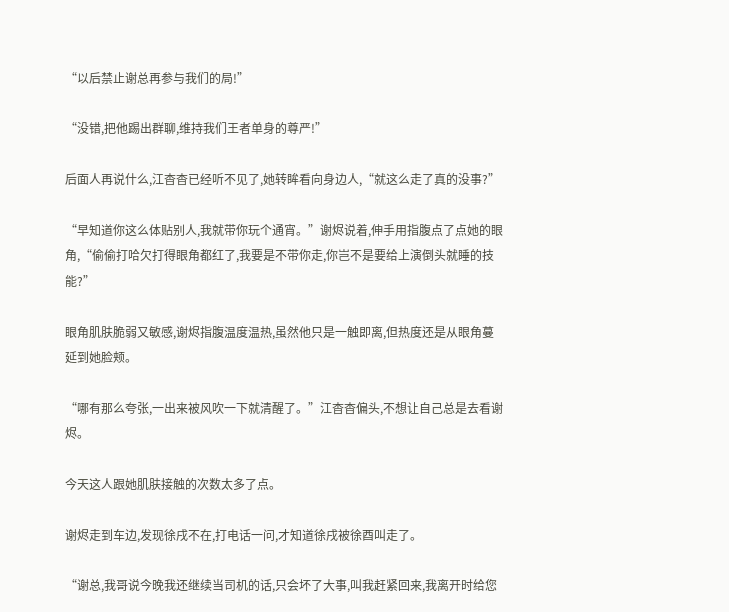“以后禁止谢总再参与我们的局!”

“没错,把他踢出群聊,维持我们王者单身的尊严!”

后面人再说什么,江杳杳已经听不见了,她转眸看向身边人,“就这么走了真的没事?”

“早知道你这么体贴别人,我就带你玩个通宵。”谢烬说着,伸手用指腹点了点她的眼角,“偷偷打哈欠打得眼角都红了,我要是不带你走,你岂不是要给上演倒头就睡的技能?”

眼角肌肤脆弱又敏感,谢烬指腹温度温热,虽然他只是一触即离,但热度还是从眼角蔓延到她脸颊。

“哪有那么夸张,一出来被风吹一下就清醒了。”江杳杳偏头,不想让自己总是去看谢烬。

今天这人跟她肌肤接触的次数太多了点。

谢烬走到车边,发现徐戌不在,打电话一问,才知道徐戌被徐酉叫走了。

“谢总,我哥说今晚我还继续当司机的话,只会坏了大事,叫我赶紧回来,我离开时给您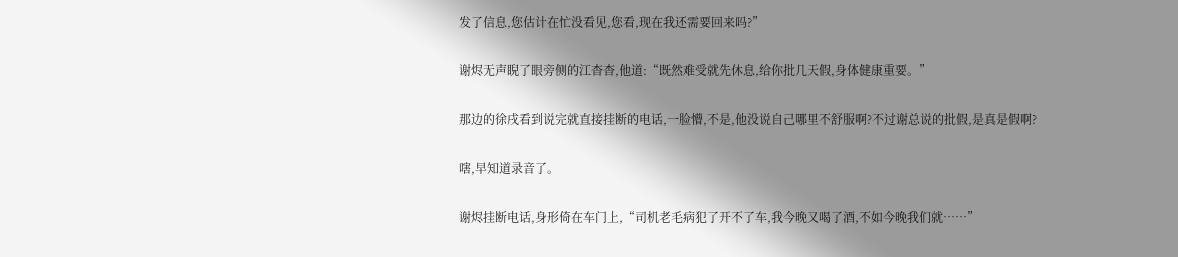发了信息,您估计在忙没看见,您看,现在我还需要回来吗?”

谢烬无声睨了眼旁侧的江杳杳,他道:“既然难受就先休息,给你批几天假,身体健康重要。”

那边的徐戌看到说完就直接挂断的电话,一脸懵,不是,他没说自己哪里不舒服啊?不过谢总说的批假,是真是假啊?

嗐,早知道录音了。

谢烬挂断电话,身形倚在车门上,“司机老毛病犯了开不了车,我今晚又喝了酒,不如今晚我们就……”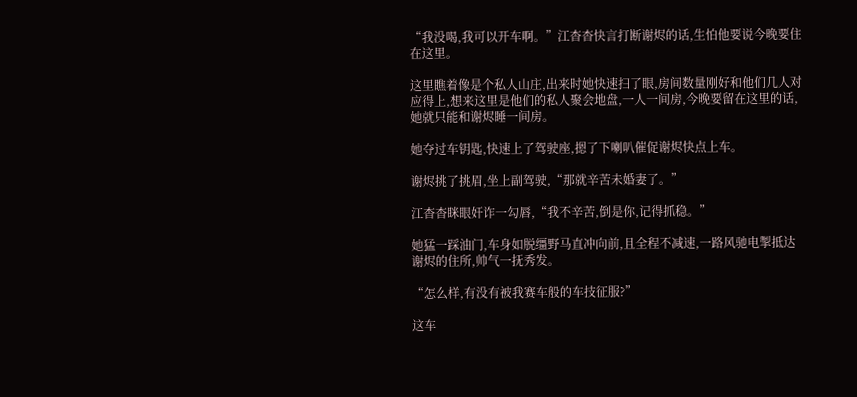“我没喝,我可以开车啊。”江杳杳快言打断谢烬的话,生怕他要说今晚要住在这里。

这里瞧着像是个私人山庄,出来时她快速扫了眼,房间数量刚好和他们几人对应得上,想来这里是他们的私人聚会地盘,一人一间房,今晚要留在这里的话,她就只能和谢烬睡一间房。

她夺过车钥匙,快速上了驾驶座,摁了下喇叭催促谢烬快点上车。

谢烬挑了挑眉,坐上副驾驶,“那就辛苦未婚妻了。”

江杳杳眯眼奸诈一勾唇,“我不辛苦,倒是你,记得抓稳。”

她猛一踩油门,车身如脱缰野马直冲向前,且全程不减速,一路风驰电掣抵达谢烬的住所,帅气一抚秀发。

“怎么样,有没有被我赛车般的车技征服?”

这车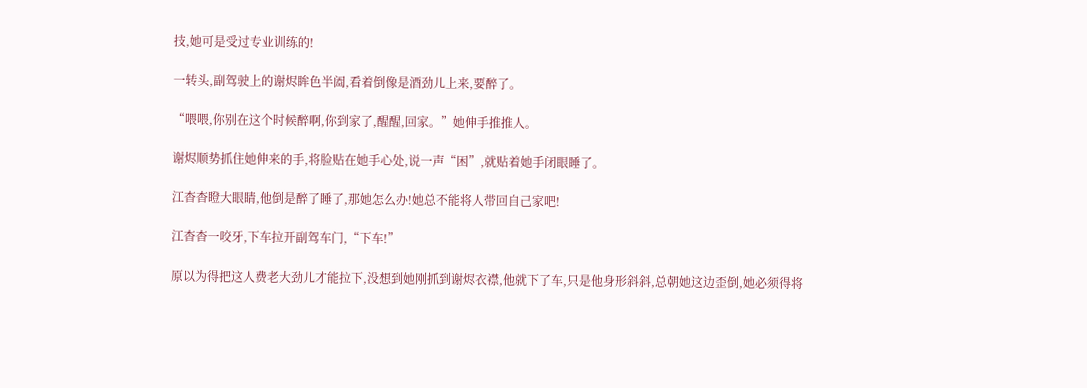技,她可是受过专业训练的!

一转头,副驾驶上的谢烬眸色半阖,看着倒像是酒劲儿上来,要醉了。

“喂喂,你别在这个时候醉啊,你到家了,醒醒,回家。”她伸手推推人。

谢烬顺势抓住她伸来的手,将脸贴在她手心处,说一声“困”,就贴着她手闭眼睡了。

江杳杳瞪大眼睛,他倒是醉了睡了,那她怎么办!她总不能将人带回自己家吧!

江杳杳一咬牙,下车拉开副驾车门,“下车!”

原以为得把这人费老大劲儿才能拉下,没想到她刚抓到谢烬衣襟,他就下了车,只是他身形斜斜,总朝她这边歪倒,她必须得将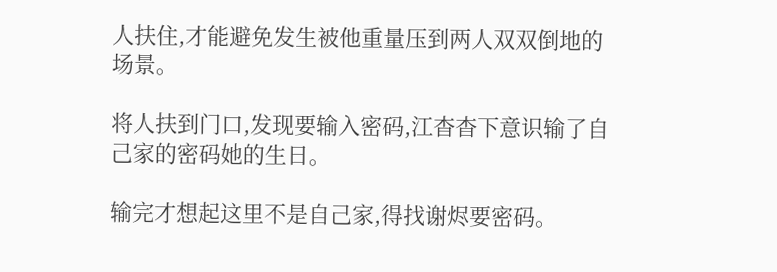人扶住,才能避免发生被他重量压到两人双双倒地的场景。

将人扶到门口,发现要输入密码,江杳杳下意识输了自己家的密码她的生日。

输完才想起这里不是自己家,得找谢烬要密码。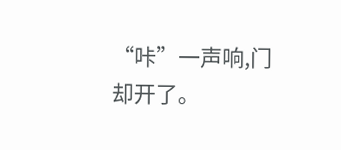“咔”一声响,门却开了。